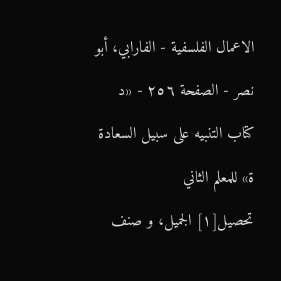الاعمال الفلسفية - الفارابي، أبو نصر - الصفحة ٢٥٦ - «د كتاب التنبيه على سبيل السعادة ة» للمعلم الثاني
تحصيل[١] الجميل، و صنف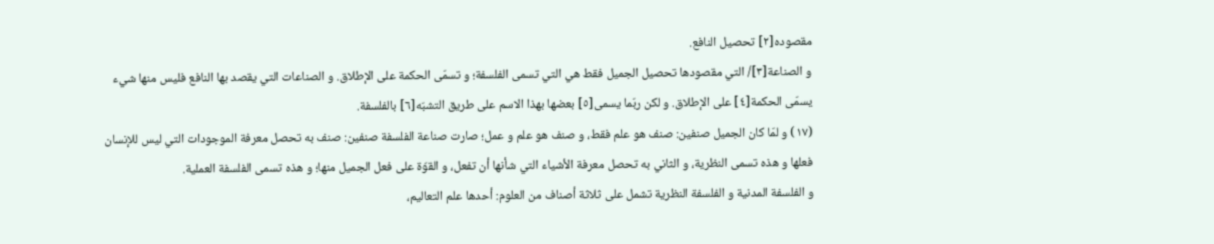مقصوده[٢] تحصيل النافع.
و الصناعة[٣]/ التي مقصودها تحصيل الجميل فقط هي التي تسمى الفلسفة؛ و تسمّى الحكمة على الإطلاق. و الصناعات التي يقصد بها النافع فليس منها شيء يسمّى الحكمة[٤] على الإطلاق. و لكن ربّما يسمى[٥] بعضها بهذا الاسم على طريق التشبّه[٦] بالفلسفة.
(١٧) و لمّا كان الجميل صنفين: صنف هو علم فقط، و صنف هو علم و عمل؛ صارت صناعة الفلسفة صنفين: صنف به تحصل معرفة الموجودات التي ليس للإنسان فعلها و هذه تسمى النظرية، و الثاني به تحصل معرفة الأشياء التي شأنها أن تفعل، و القوّة على فعل الجميل منها؛ و هذه تسمى الفلسفة العملية.
و الفلسفة المدنية و الفلسفة النظرية تشمل على ثلاثة أصناف من العلوم: أحدها علم التعاليم،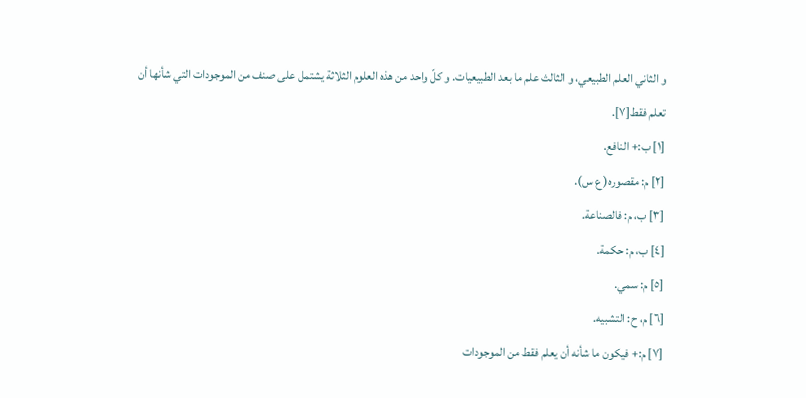و الثاني العلم الطبيعي، و الثالث علم ما بعد الطبيعيات. و كلّ واحد من هذه العلوم الثلاثة يشتمل على صنف من الموجودات التي شأنها أن تعلم فقط[٧].
[١] ب:+ النافع.
[٢] م: مقصوره( ع س).
[٣] ب، م: فالصناعة.
[٤] ب، م: حكمة.
[٥] م: سمي.
[٦] م، ح: التشبيه.
[٧] م:+ فيكون ما شأنه أن يعلم فقط من الموجودات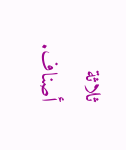ثلاثة أصناف.